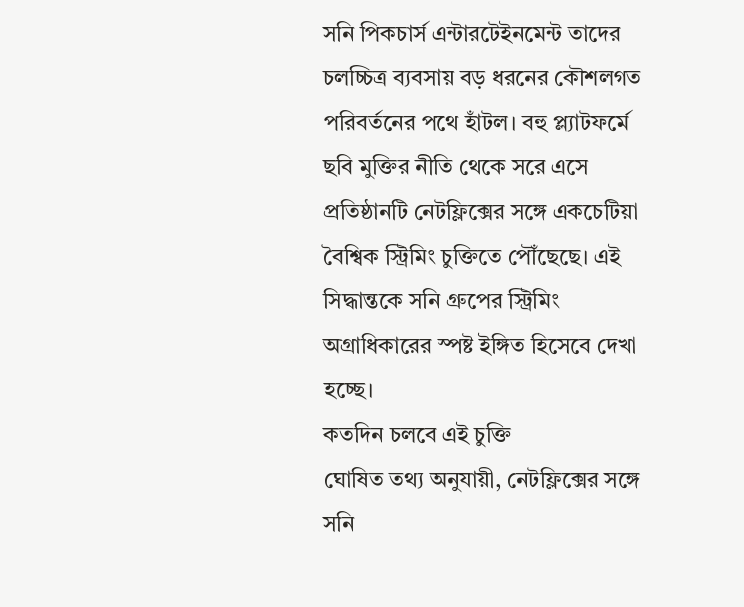সনি পিকচার্স এন্টারটেইনমেন্ট তাদের চলচ্চিত্র ব্যবসায় বড় ধরনের কৌশলগত পরিবর্তনের পথে হাঁটল। বহু প্ল্যাটফর্মে ছবি মুক্তির নীতি থেকে সরে এসে প্রতিষ্ঠানটি নেটফ্লিক্সের সঙ্গে একচেটিয়া বৈশ্বিক স্ট্রিমিং চুক্তিতে পৌঁছেছে। এই সিদ্ধান্তকে সনি গ্রুপের স্ট্রিমিং অগ্রাধিকারের স্পষ্ট ইঙ্গিত হিসেবে দেখা হচ্ছে।
কতদিন চলবে এই চুক্তি
ঘোষিত তথ্য অনুযায়ী, নেটফ্লিক্সের সঙ্গে সনি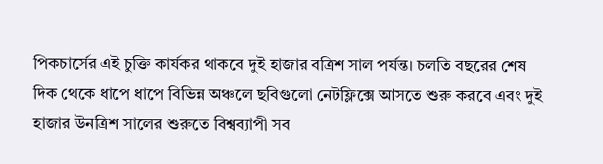পিকচার্সের এই চুক্তি কার্যকর থাকবে দুই হাজার বত্রিশ সাল পর্যন্ত। চলতি বছরের শেষ দিক থেকে ধাপে ধাপে বিভিন্ন অঞ্চলে ছবিগুলো নেটফ্লিক্সে আসতে শুরু করবে এবং দুই হাজার উনত্রিশ সালের শুরুতে বিশ্বব্যাপী সব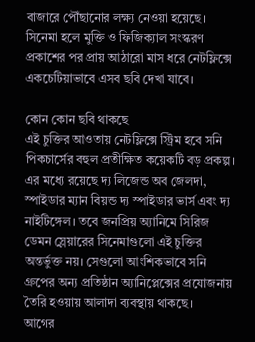বাজারে পৌঁছানোর লক্ষ্য নেওয়া হয়েছে। সিনেমা হলে মুক্তি ও ফিজিক্যাল সংস্করণ প্রকাশের পর প্রায় আঠারো মাস ধরে নেটফ্লিক্সে একচেটিয়াভাবে এসব ছবি দেখা যাবে।

কোন কোন ছবি থাকছে
এই চুক্তির আওতায় নেটফ্লিক্সে স্ট্রিম হবে সনি পিকচার্সের বহুল প্রতীক্ষিত কয়েকটি বড় প্রকল্প। এর মধ্যে রয়েছে দ্য লিজেন্ড অব জেলদা, স্পাইডার ম্যান বিয়ন্ড দ্য স্পাইডার ভার্স এবং দ্য নাইটিঙ্গেল। তবে জনপ্রিয় অ্যানিমে সিরিজ ডেমন স্লেয়ারের সিনেমাগুলো এই চুক্তির অন্তর্ভুক্ত নয়। সেগুলো আংশিকভাবে সনি গ্রুপের অন্য প্রতিষ্ঠান অ্যানিপ্লেক্সের প্রযোজনায় তৈরি হওয়ায় আলাদা ব্যবস্থায় থাকছে।
আগের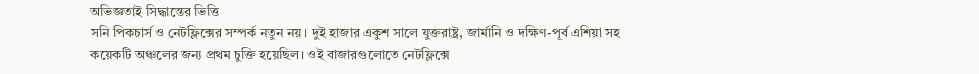অভিজ্ঞতাই সিদ্ধান্তের ভিত্তি
সনি পিকচার্স ও নেটফ্লিক্সের সম্পর্ক নতুন নয়। দুই হাজার একুশ সালে যুক্তরাষ্ট্র, জার্মানি ও দক্ষিণ-পূর্ব এশিয়া সহ কয়েকটি অঞ্চলের জন্য প্রথম চুক্তি হয়েছিল। ওই বাজারগুলোতে নেটফ্লিক্সে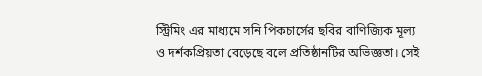স্ট্রিমিং এর মাধ্যমে সনি পিকচার্সের ছবির বাণিজ্যিক মূল্য ও দর্শকপ্রিয়তা বেড়েছে বলে প্রতিষ্ঠানটির অভিজ্ঞতা। সেই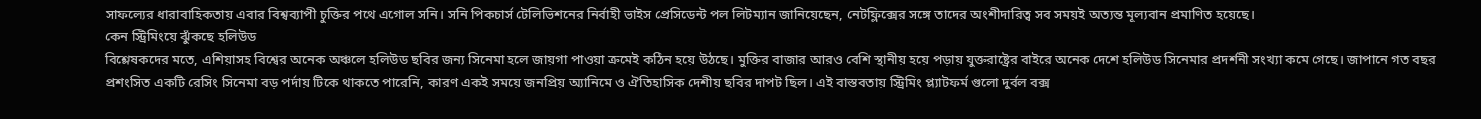সাফল্যের ধারাবাহিকতায় এবার বিশ্বব্যাপী চুক্তির পথে এগোল সনি। সনি পিকচার্স টেলিভিশনের নির্বাহী ভাইস প্রেসিডেন্ট পল লিটম্যান জানিয়েছেন, নেটফ্লিক্সের সঙ্গে তাদের অংশীদারিত্ব সব সময়ই অত্যন্ত মূল্যবান প্রমাণিত হয়েছে।
কেন স্ট্রিমিংয়ে ঝুঁকছে হলিউড
বিশ্লেষকদের মতে, এশিয়াসহ বিশ্বের অনেক অঞ্চলে হলিউড ছবির জন্য সিনেমা হলে জায়গা পাওয়া ক্রমেই কঠিন হয়ে উঠছে। মুক্তির বাজার আরও বেশি স্থানীয় হয়ে পড়ায় যুক্তরাষ্ট্রের বাইরে অনেক দেশে হলিউড সিনেমার প্রদর্শনী সংখ্যা কমে গেছে। জাপানে গত বছর প্রশংসিত একটি রেসিং সিনেমা বড় পর্দায় টিকে থাকতে পারেনি, কারণ একই সময়ে জনপ্রিয় অ্যানিমে ও ঐতিহাসিক দেশীয় ছবির দাপট ছিল। এই বাস্তবতায় স্ট্রিমিং প্ল্যাটফর্ম গুলো দুর্বল বক্স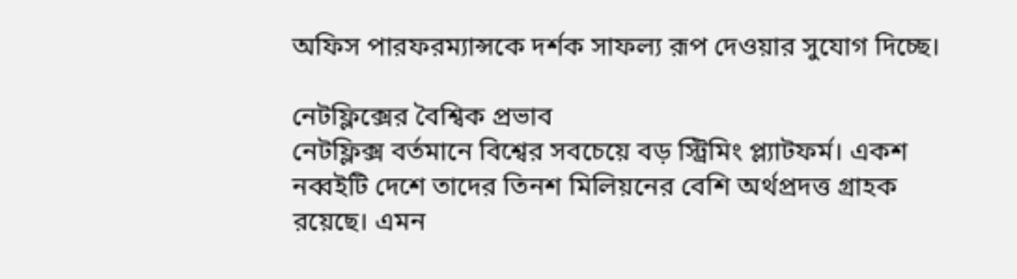অফিস পারফরম্যান্সকে দর্শক সাফল্য রূপ দেওয়ার সুযোগ দিচ্ছে।

নেটফ্লিক্সের বৈশ্বিক প্রভাব
নেটফ্লিক্স বর্তমানে বিশ্বের সবচেয়ে বড় স্ট্রিমিং প্ল্যাটফর্ম। একশ নব্বইটি দেশে তাদের তিনশ মিলিয়নের বেশি অর্থপ্রদত্ত গ্রাহক রয়েছে। এমন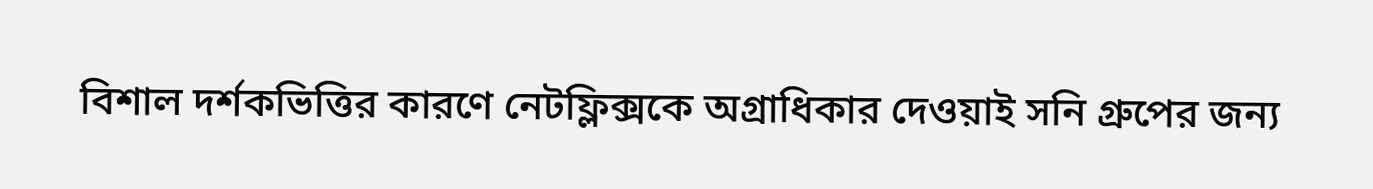বিশাল দর্শকভিত্তির কারণে নেটফ্লিক্সকে অগ্রাধিকার দেওয়াই সনি গ্রুপের জন্য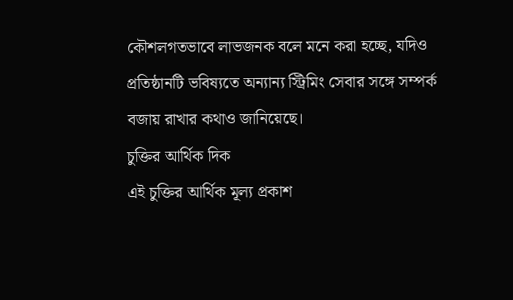কৌশলগতভাবে লাভজনক বলে মনে করা হচ্ছে, যদিও প্রতিষ্ঠানটি ভবিষ্যতে অন্যান্য স্ট্রিমিং সেবার সঙ্গে সম্পর্ক বজায় রাখার কথাও জানিয়েছে।
চুক্তির আর্থিক দিক
এই চুক্তির আর্থিক মূল্য প্রকাশ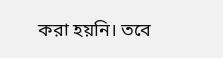করা হয়নি। তবে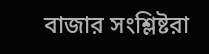বাজার সংশ্লিষ্টরা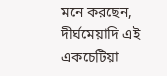মনে করছেন, দীর্ঘমেয়াদি এই একচেটিয়া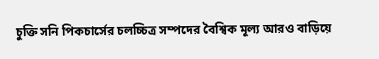চুক্তি সনি পিকচার্সের চলচ্চিত্র সম্পদের বৈশ্বিক মূল্য আরও বাড়িয়ে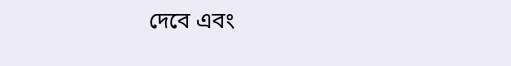দেবে এবং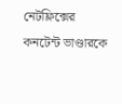নেটফ্লিক্সের কনটেন্ট ভাণ্ডারকে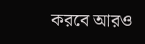করবে আরও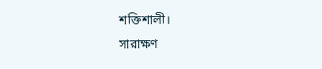শক্তিশালী।
সারাক্ষণ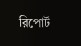রিপোর্ট